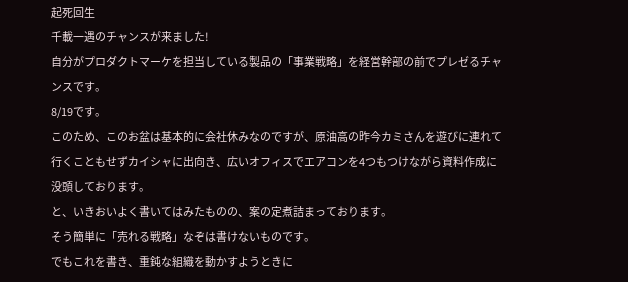起死回生
千載一遇のチャンスが来ました!
自分がプロダクトマーケを担当している製品の「事業戦略」を経営幹部の前でプレゼるチャンスです。
8/19です。
このため、このお盆は基本的に会社休みなのですが、原油高の昨今カミさんを遊びに連れて行くこともせずカイシャに出向き、広いオフィスでエアコンを4つもつけながら資料作成に没頭しております。
と、いきおいよく書いてはみたものの、案の定煮詰まっております。
そう簡単に「売れる戦略」なぞは書けないものです。
でもこれを書き、重鈍な組織を動かすようときに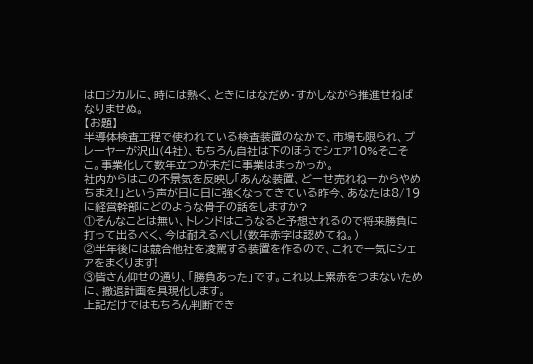はロジカルに、時には熱く、ときにはなだめ・すかしながら推進せねばなりませぬ。
【お題】
半導体検査工程で使われている検査装置のなかで、市場も限られ、プレーヤーが沢山(4社)、もちろん自社は下のほうでシェア10%そこそこ。事業化して数年立つが未だに事業はまっかっか。
社内からはこの不景気を反映し「あんな装置、どーせ売れねーからやめちまえ!」という声が日に日に強くなってきている昨今、あなたは8/19に経営幹部にどのような骨子の話をしますか?
①そんなことは無い、トレンドはこうなると予想されるので将来勝負に打って出るべく、今は耐えるべし!(数年赤字は認めてね。)
②半年後には競合他社を凌駕する装置を作るので、これで一気にシェアをまくります!
③皆さん仰せの通り、「勝負あった」です。これ以上累赤をつまないために、撤退計画を具現化します。
上記だけではもちろん判断でき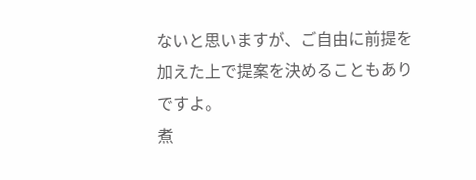ないと思いますが、ご自由に前提を加えた上で提案を決めることもありですよ。
煮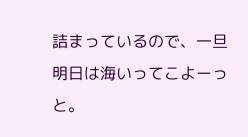詰まっているので、一旦明日は海いってこよーっと。